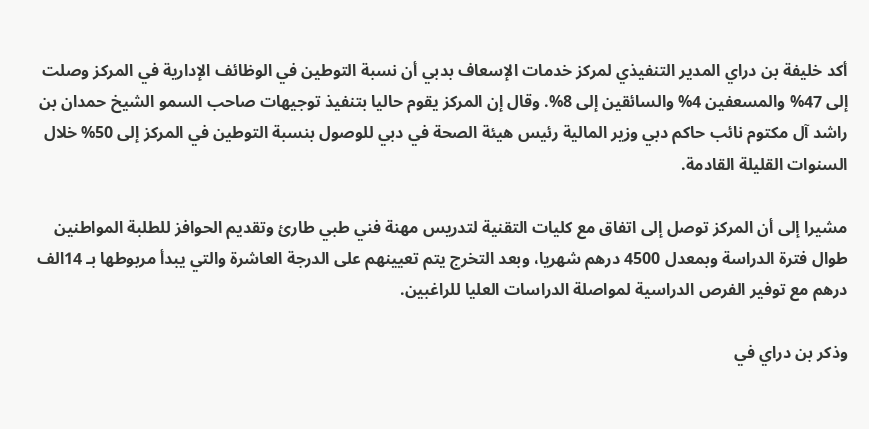أكد خليفة بن دراي المدير التنفيذي لمركز خدمات الإسعاف بدبي أن نسبة التوطين في الوظائف الإدارية في المركز وصلت إلى 47% والمسعفين 4% والسائقين إلى 8%. وقال إن المركز يقوم حاليا بتنفيذ توجيهات صاحب السمو الشيخ حمدان بن راشد آل مكتوم نائب حاكم دبي وزير المالية رئيس هيئة الصحة في دبي للوصول بنسبة التوطين في المركز إلى 50% خلال السنوات القليلة القادمة.

مشيرا إلى أن المركز توصل إلى اتفاق مع كليات التقنية لتدريس مهنة فني طبي طارئ وتقديم الحوافز للطلبة المواطنين طوال فترة الدراسة وبمعدل 4500 درهم شهريا، وبعد التخرج يتم تعيينهم على الدرجة العاشرة والتي يبدأ مربوطها بـ 14الف درهم مع توفير الفرص الدراسية لمواصلة الدراسات العليا للراغبين.

وذكر بن دراي في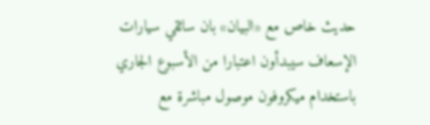حديث خاص مع «البيان» بان سائقي سيارات الإسعاف سيبدأون اعتبارا من الأسبوع الجاري باستخدام ميكروفون موصول مباشرة مع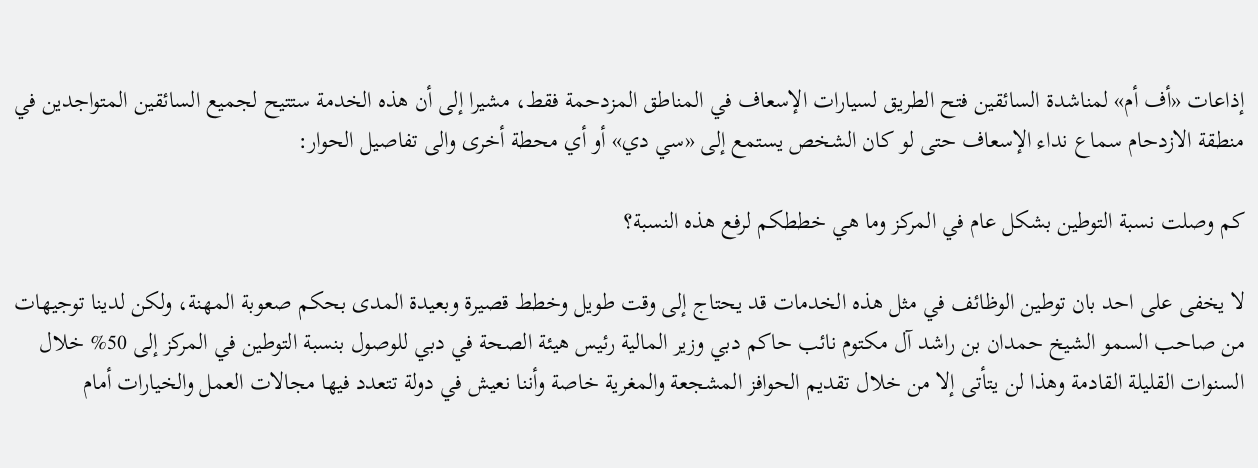إذاعات «أف أم» لمناشدة السائقين فتح الطريق لسيارات الإسعاف في المناطق المزدحمة فقط، مشيرا إلى أن هذه الخدمة ستتيح لجميع السائقين المتواجدين في منطقة الازدحام سماع نداء الإسعاف حتى لو كان الشخص يستمع إلى «سي دي» أو أي محطة أخرى والى تفاصيل الحوار:

كم وصلت نسبة التوطين بشكل عام في المركز وما هي خططكم لرفع هذه النسبة؟

لا يخفى على احد بان توطين الوظائف في مثل هذه الخدمات قد يحتاج إلى وقت طويل وخطط قصيرة وبعيدة المدى بحكم صعوبة المهنة، ولكن لدينا توجيهات من صاحب السمو الشيخ حمدان بن راشد آل مكتوم نائب حاكم دبي وزير المالية رئيس هيئة الصحة في دبي للوصول بنسبة التوطين في المركز إلى 50% خلال السنوات القليلة القادمة وهذا لن يتأتى إلا من خلال تقديم الحوافز المشجعة والمغرية خاصة وأننا نعيش في دولة تتعدد فيها مجالات العمل والخيارات أمام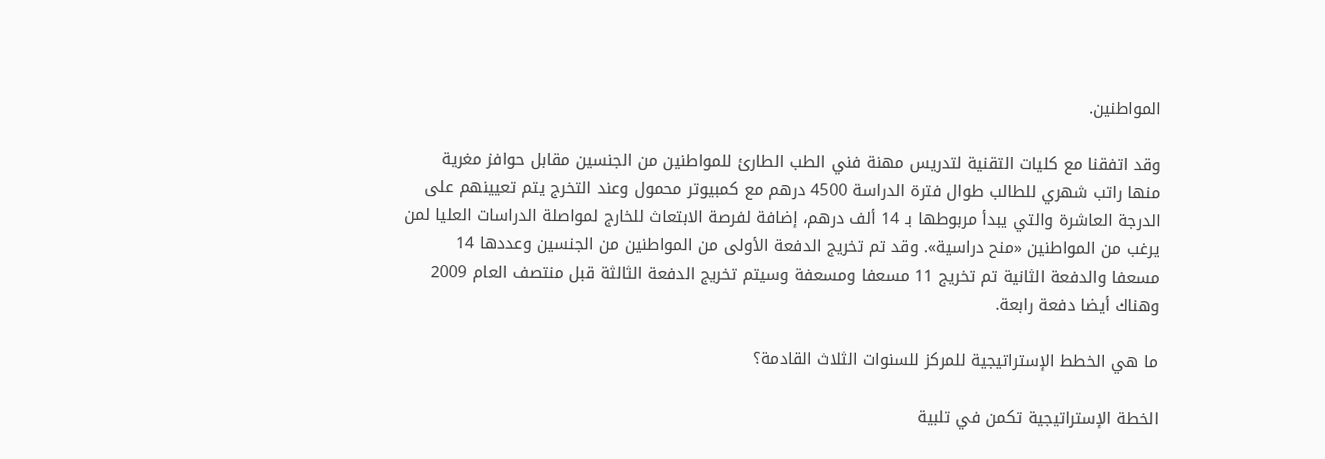المواطنين.

وقد اتفقنا مع كليات التقنية لتدريس مهنة فني الطب الطارئ للمواطنين من الجنسين مقابل حوافز مغرية منها راتب شهري للطالب طوال فترة الدراسة 4500 درهم مع كمبيوتر محمول وعند التخرج يتم تعيينهم على الدرجة العاشرة والتي يبدأ مربوطها بـ 14 ألف درهم، إضافة لفرصة الابتعاث للخارج لمواصلة الدراسات العليا لمن يرغب من المواطنين «منح دراسية». وقد تم تخريج الدفعة الأولى من المواطنين من الجنسين وعددها 14 مسعفا والدفعة الثانية تم تخريج 11 مسعفا ومسعفة وسيتم تخريج الدفعة الثالثة قبل منتصف العام 2009 وهناك أيضا دفعة رابعة.

ما هي الخطط الإستراتيجية للمركز للسنوات الثلاث القادمة؟

الخطة الإستراتيجية تكمن في تلبية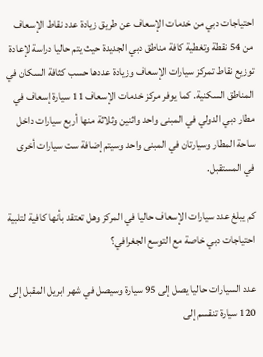احتياجات دبي من خدمات الإسعاف عن طريق زيادة عدد نقاط الإسعاف من 54 نقطة وتغطية كافة مناطق دبي الجديدة حيث يتم حاليا دراسة لإعادة توزيع نقاط تمركز سيارات الإسعاف وزيادة عددها حسب كثافة السكان في المناطق السكنية. كما يوفر مركز خدمات الإسعاف 11 سيارة إسعاف في مطار دبي الدولي في المبنى واحد واثنين وثلاثة منها أربع سيارات داخل ساحة المطار وسيارتان في المبنى واحد وسيتم إضافة ست سيارات أخرى في المستقبل.

كم يبلغ عدد سيارات الإسعاف حاليا في المركز وهل تعتقد بأنها كافية لتلبية احتياجات دبي خاصة مع التوسع الجغرافي؟

عدد السيارات حاليا يصل إلى 95 سيارة وسيصل في شهر ابريل المقبل إلى 120 سيارة تنقسم إلى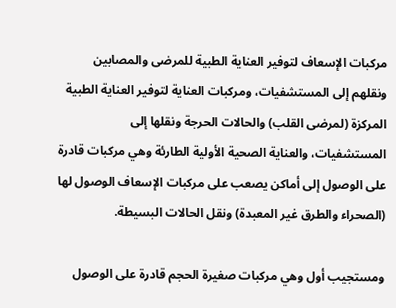مركبات الإسعاف لتوفير العناية الطبية للمرضى والمصابين ونقلهم إلى المستشفيات، ومركبات العناية لتوفير العناية الطبية المركزة (لمرضى القلب) والحالات الحرجة ونقلها إلى المستشفيات، والعناية الصحية الأولية الطارئة وهي مركبات قادرة على الوصول إلى أماكن يصعب على مركبات الإسعاف الوصول لها (الصحراء والطرق غير المعبدة) ونقل الحالات البسيطة.

ومستجيب أول وهي مركبات صغيرة الحجم قادرة على الوصول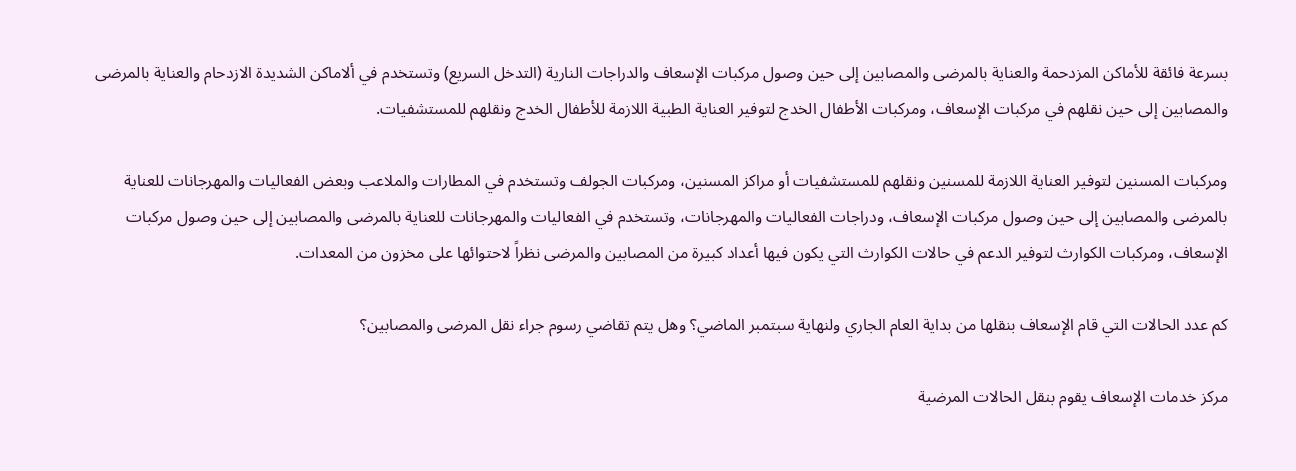بسرعة فائقة للأماكن المزدحمة والعناية بالمرضى والمصابين إلى حين وصول مركبات الإسعاف والدراجات النارية (التدخل السريع) وتستخدم في ألاماكن الشديدة الازدحام والعناية بالمرضى والمصابين إلى حين نقلهم في مركبات الإسعاف، ومركبات الأطفال الخدج لتوفير العناية الطبية اللازمة للأطفال الخدج ونقلهم للمستشفيات.

ومركبات المسنين لتوفير العناية اللازمة للمسنين ونقلهم للمستشفيات أو مراكز المسنين، ومركبات الجولف وتستخدم في المطارات والملاعب وبعض الفعاليات والمهرجانات للعناية بالمرضى والمصابين إلى حين وصول مركبات الإسعاف، ودراجات الفعاليات والمهرجانات، وتستخدم في الفعاليات والمهرجانات للعناية بالمرضى والمصابين إلى حين وصول مركبات الإسعاف، ومركبات الكوارث لتوفير الدعم في حالات الكوارث التي يكون فيها أعداد كبيرة من المصابين والمرضى نظراً لاحتوائها على مخزون من المعدات.

كم عدد الحالات التي قام الإسعاف بنقلها من بداية العام الجاري ولنهاية سبتمبر الماضي؟ وهل يتم تقاضي رسوم جراء نقل المرضى والمصابين؟

مركز خدمات الإسعاف يقوم بنقل الحالات المرضية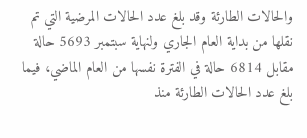والحالات الطارئة وقد بلغ عدد الحالات المرضية التي تم نقلها من بداية العام الجاري ولنهاية سبتمبر 5693 حالة مقابل 6814 حالة في الفترة نفسها من العام الماضي، فيما بلغ عدد الحالات الطارئة منذ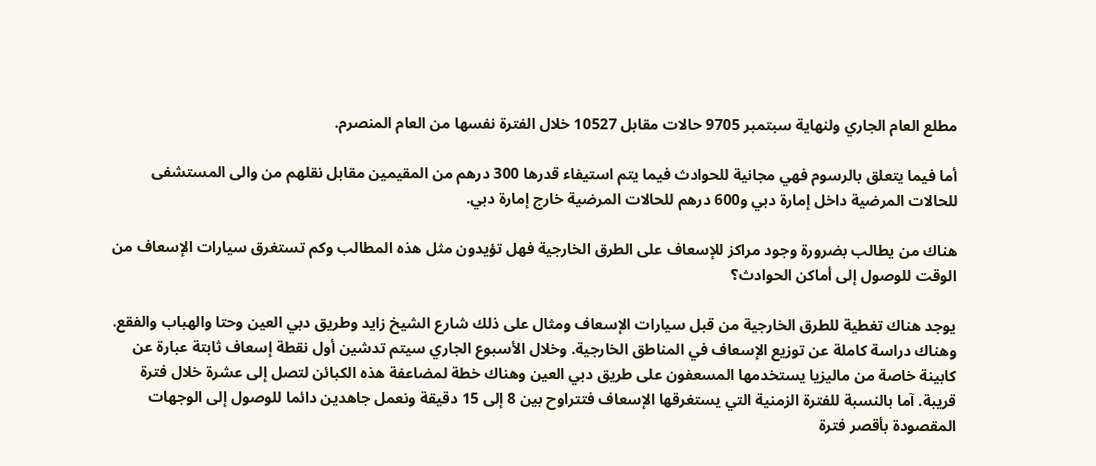مطلع العام الجاري ولنهاية سبتمبر 9705 حالات مقابل 10527 خلال الفترة نفسها من العام المنصرم.

أما فيما يتعلق بالرسوم فهي مجانية للحوادث فيما يتم استيفاء قدرها 300 درهم من المقيمين مقابل نقلهم من والى المستشفى للحالات المرضية داخل إمارة دبي و600 درهم للحالات المرضية خارج إمارة دبي.

هناك من يطالب بضرورة وجود مراكز للإسعاف على الطرق الخارجية فهل تؤيدون مثل هذه المطالب وكم تستغرق سيارات الإسعاف من الوقت للوصول إلى أماكن الحوادث؟

يوجد هناك تغطية للطرق الخارجية من قبل سيارات الإسعاف ومثال على ذلك شارع الشيخ زايد وطريق دبي العين وحتا والهباب والفقع. وهناك دراسة كاملة عن توزيع الإسعاف في المناطق الخارجية. وخلال الأسبوع الجاري سيتم تدشين أول نقطة إسعاف ثابتة عبارة عن كابينة خاصة من ماليزيا يستخدمها المسعفون على طريق دبي العين وهناك خطة لمضاعفة هذه الكبائن لتصل إلى عشرة خلال فترة قريبة. آما بالنسبة للفترة الزمنية التي يستغرقها الإسعاف فتتراوح بين 8 إلى 15 دقيقة ونعمل جاهدين دائما للوصول إلى الوجهات المقصودة بأقصر فترة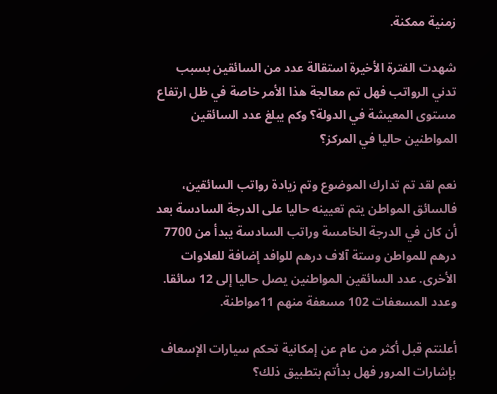زمنية ممكنة.

شهدت الفترة الأخيرة استقالة عدد من السائقين بسبب تدني الرواتب فهل تم معالجة هذا الأمر خاصة في ظل ارتفاع مستوى المعيشة في الدولة؟ وكم يبلغ عدد السائقين المواطنين حاليا في المركز؟

نعم لقد تم تدارك الموضوع وتم زيادة رواتب السائقين، فالسائق المواطن يتم تعيينه حاليا على الدرجة السادسة بعد أن كان في الدرجة الخامسة وراتب السادسة يبدأ من 7700 درهم للمواطن وستة آلاف درهم للوافد إضافة للعلاوات الأخرى. عدد السائقين المواطنين يصل حاليا إلى 12 سائقا. وعدد المسعفات 102 مسعفة منهم 11مواطنة.

أعلنتم قبل أكثر من عام عن إمكانية تحكم سيارات الإسعاف بإشارات المرور فهل بدأتم بتطبيق ذلك؟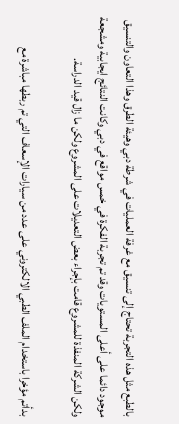بالطبع مثل هذه التجربة تحتاج إلى تنسيق مع غرفة العمليات في شرطة دبي وهيئة الطرق وهذا التعاون والتنسيق موجود دائما على أعلى المستويات وقد تم تجربة الفكرة في خمس مواقع في دبي وكانت النتائج ايجابية ومشجعة ولكن الشركة المنفذة للمشروع قامت بإجراء بعض التعديلات على المشروع ولكن ما زال قيد الدراسة.

بدأتم مؤخرا باستخدام الملف الطبي الالكتروني على عدد من سيارات الإسعاف التي تم ربطها مباشرة مع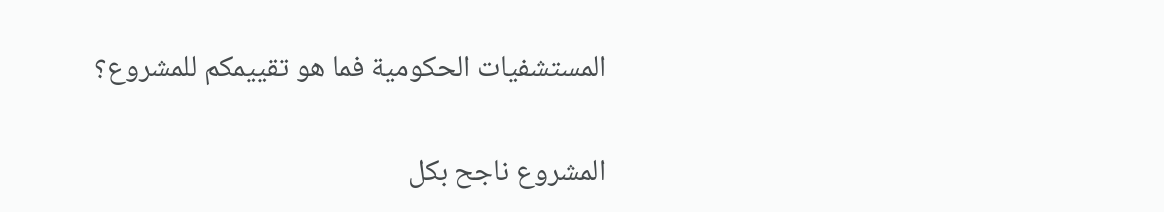المستشفيات الحكومية فما هو تقييمكم للمشروع؟

المشروع ناجح بكل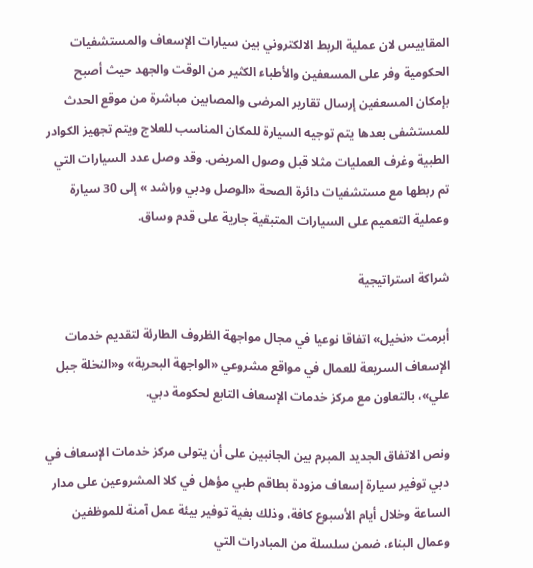المقاييس لان عملية الربط الالكتروني بين سيارات الإسعاف والمستشفيات الحكومية وفر على المسعفين والأطباء الكثير من الوقت والجهد حيث أصبح بإمكان المسعفين إرسال تقارير المرضى والمصابين مباشرة من موقع الحدث للمستشفى بعدها يتم توجيه السيارة للمكان المناسب للعلاج ويتم تجهيز الكوادر الطبية وغرف العمليات مثلا قبل وصول المريض. وقد وصل عدد السيارات التي تم ربطها مع مستشفيات دائرة الصحة «الوصل ودبي وراشد » إلى 30 سيارة وعملية التعميم على السيارات المتبقية جارية على قدم وساق.

شراكة استراتيجية

أبرمت «نخيل» اتفاقا نوعيا في مجال مواجهة الظروف الطارئة لتقديم خدمات الإسعاف السريعة للعمال في مواقع مشروعي «الواجهة البحرية» و«النخلة جبل علي»، بالتعاون مع مركز خدمات الإسعاف التابع لحكومة دبي.

ونص الاتفاق الجديد المبرم بين الجانبين على أن يتولى مركز خدمات الإسعاف في دبي توفير سيارة إسعاف مزودة بطاقم طبي مؤهل في كلا المشروعين على مدار الساعة وخلال أيام الأسبوع كافة، وذلك بغية توفير بيئة عمل آمنة للموظفين وعمال البناء، ضمن سلسلة من المبادرات التي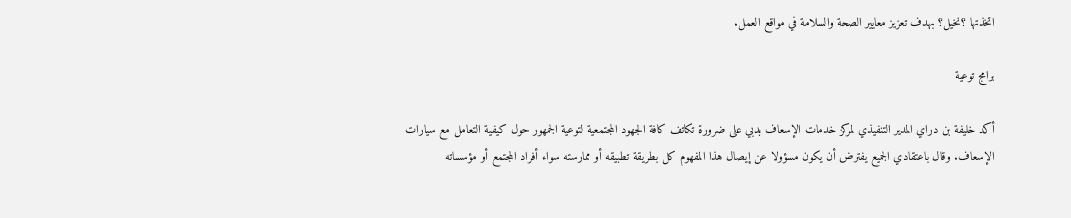اتخذتها ؟نخيل؟ بهدف تعزيز معايير الصحة والسلامة في مواقع العمل.

برامج توعية

أكد خليفة بن دراي المدير التنفيذي لمركز خدمات الإسعاف بدبي على ضرورة تكاتف كافة الجهود المجتمعية لتوعية الجمهور حول كيفية التعامل مع سيارات الإسعاف. وقال باعتقادي الجميع يفترض أن يكون مسؤولا عن إيصال هذا المفهوم كل بطريقة تطبيقه أو ممارسته سواء أفراد المجتمع أو مؤسساته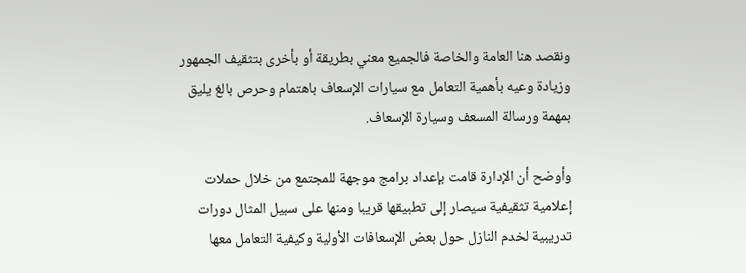ونقصد هنا العامة والخاصة فالجميع معني بطريقة أو بأخرى بتثقيف الجمهور وزيادة وعيه بأهمية التعامل مع سيارات الإسعاف باهتمام وحرص بالغ يليق بمهمة ورسالة المسعف وسيارة الإسعاف.

وأوضح أن الإدارة قامت بإعداد برامج موجهة للمجتمع من خلال حملات إعلامية تثقيفية سيصار إلى تطبيقها قريبا ومنها على سبيل المثال دورات تدريبية لخدم النازل حول بعض الإسعافات الأولية وكيفية التعامل معها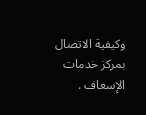وكيفية الاتصال بمركز خدمات الإسعاف .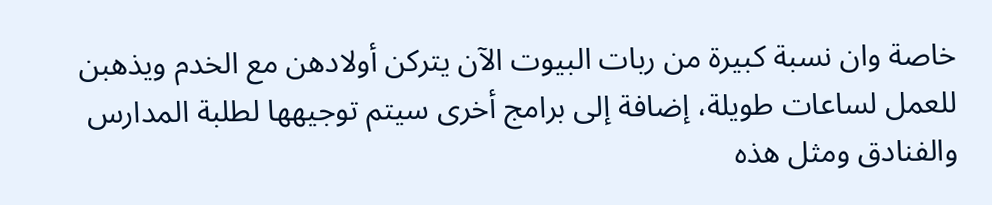خاصة وان نسبة كبيرة من ربات البيوت الآن يتركن أولادهن مع الخدم ويذهبن للعمل لساعات طويلة، إضافة إلى برامج أخرى سيتم توجيهها لطلبة المدارس والفنادق ومثل هذه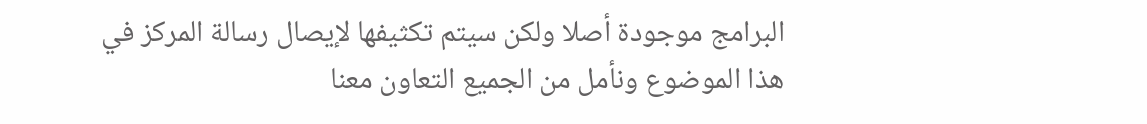البرامج موجودة أصلا ولكن سيتم تكثيفها لإيصال رسالة المركز في هذا الموضوع ونأمل من الجميع التعاون معنا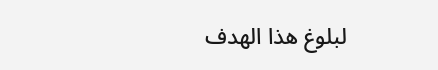لبلوغ هذا الهدف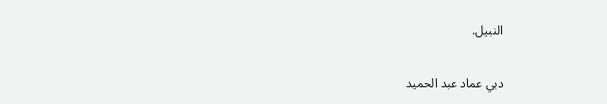النبيل.

دبي عماد عبد الحميد